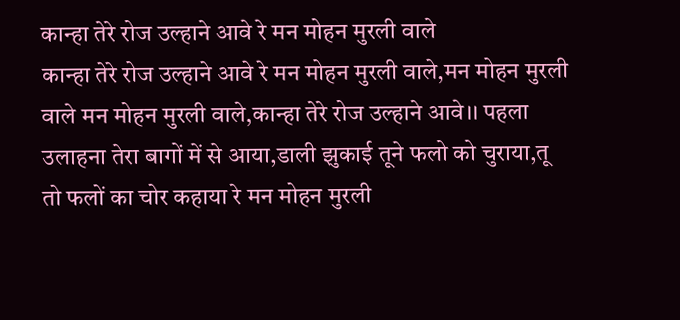कान्हा तेरे रोज उल्हाने आवे रे मन मोहन मुरली वाले
कान्हा तेरे रोज उल्हाने आवे रे मन मोहन मुरली वाले,मन मोहन मुरली वाले मन मोहन मुरली वाले,कान्हा तेरे रोज उल्हाने आवे।। पहला उलाहना तेरा बागों में से आया,डाली झुकाई तूने फलो को चुराया,तू तो फलों का चोर कहाया रे मन मोहन मुरली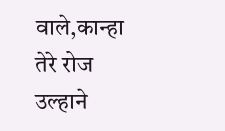वाले,कान्हा तेरे रोज उल्हाने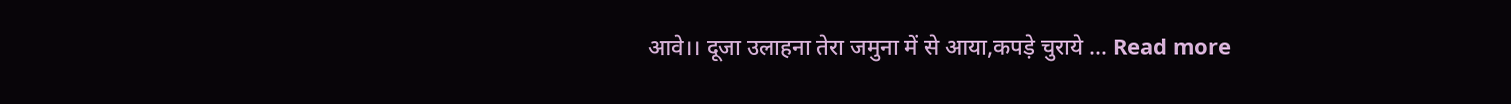आवे।। दूजा उलाहना तेरा जमुना में से आया,कपड़े चुराये … Read more